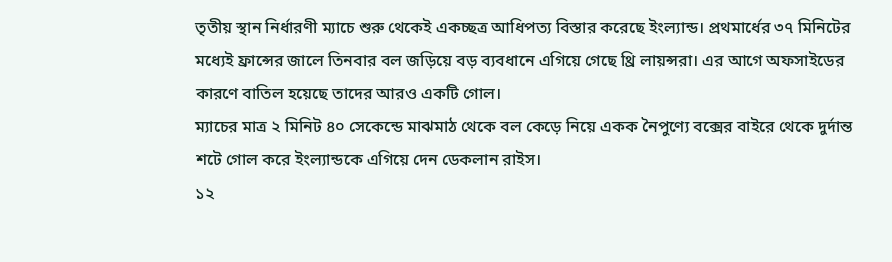তৃতীয় স্থান নির্ধারণী ম্যাচে শুরু থেকেই একচ্ছত্র আধিপত্য বিস্তার করেছে ইংল্যান্ড। প্রথমার্ধের ৩৭ মিনিটের মধ্যেই ফ্রান্সের জালে তিনবার বল জড়িয়ে বড় ব্যবধানে এগিয়ে গেছে থ্রি লায়ন্সরা। এর আগে অফসাইডের কারণে বাতিল হয়েছে তাদের আরও একটি গোল।
ম্যাচের মাত্র ২ মিনিট ৪০ সেকেন্ডে মাঝমাঠ থেকে বল কেড়ে নিয়ে একক নৈপুণ্যে বক্সের বাইরে থেকে দুর্দান্ত শটে গোল করে ইংল্যান্ডকে এগিয়ে দেন ডেকলান রাইস।
১২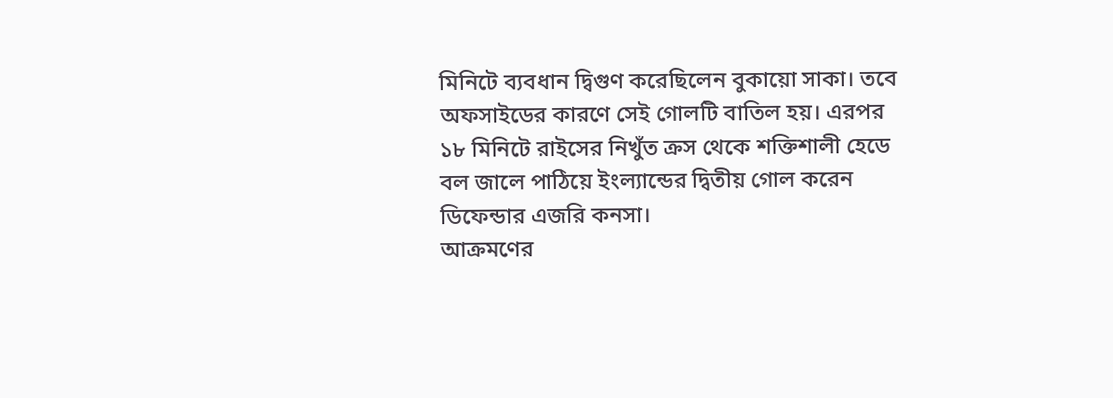মিনিটে ব্যবধান দ্বিগুণ করেছিলেন বুকায়ো সাকা। তবে অফসাইডের কারণে সেই গোলটি বাতিল হয়। এরপর ১৮ মিনিটে রাইসের নিখুঁত ক্রস থেকে শক্তিশালী হেডে বল জালে পাঠিয়ে ইংল্যান্ডের দ্বিতীয় গোল করেন ডিফেন্ডার এজরি কনসা।
আক্রমণের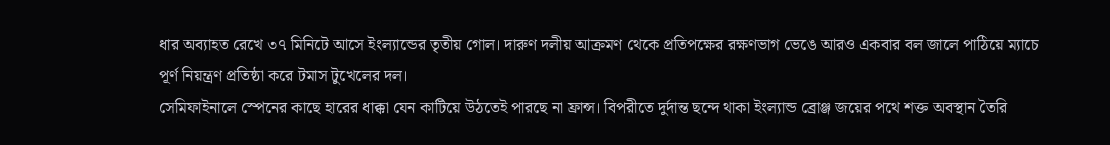ধার অব্যাহত রেখে ৩৭ মিনিটে আসে ইংল্যান্ডের তৃতীয় গোল। দারুণ দলীয় আক্রমণ থেকে প্রতিপক্ষের রক্ষণভাগ ভেঙে আরও একবার বল জালে পাঠিয়ে ম্যাচে পূর্ণ নিয়ন্ত্রণ প্রতিষ্ঠা করে টমাস টুখেলের দল।
সেমিফাইনালে স্পেনের কাছে হারের ধাক্কা যেন কাটিয়ে উঠতেই পারছে না ফ্রান্স। বিপরীতে দুর্দান্ত ছন্দে থাকা ইংল্যান্ড ব্রোঞ্জ জয়ের পথে শক্ত অবস্থান তৈরি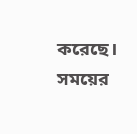করেছে।
সময়ের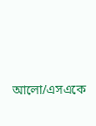আলো/এসএকে